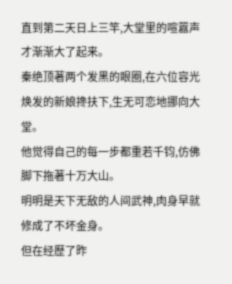直到第二天日上三竿,大堂里的喧囂声才渐渐大了起来。
秦绝顶著两个发黑的眼圈,在六位容光焕发的新娘搀扶下,生无可恋地挪向大堂。
他觉得自己的每一步都重若千钧,仿佛脚下拖著十万大山。
明明是天下无敌的人间武神,肉身早就修成了不坏金身。
但在经歷了昨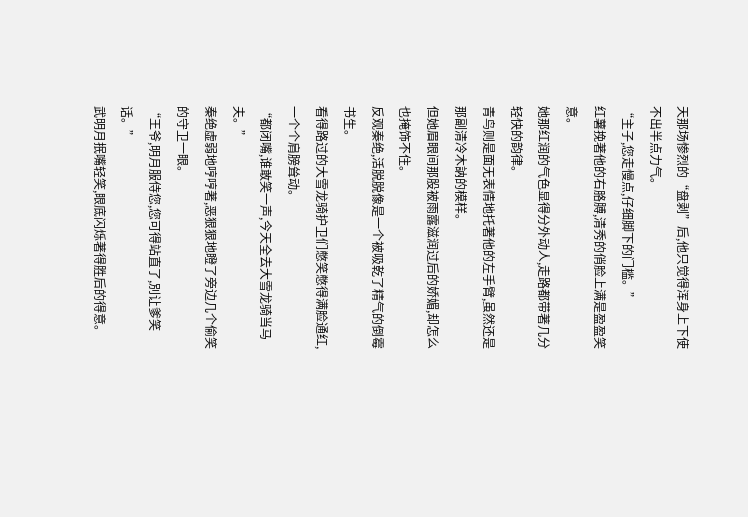天那场惨烈的“盘剥”后,他只觉得浑身上下使不出半点力气。
“主子,您走慢点,仔细脚下的门槛。”
红薯挽著他的右胳膊,清秀的俏脸上满是盈盈笑意。
她那红润的气色显得分外动人,走路都带著几分轻快的韵律。
青鸟则是面无表情地托著他的左手臂,虽然还是那副清冷木訥的模样。
但她眉眼间那股被雨露滋润过后的娇媚,却怎么也掩饰不住。
反观秦绝,活脱脱像是一个被吸乾了精气的倒霉书生。
看得路过的大雪龙骑护卫们憋笑憋得满脸通红,一个个肩膀耸动。
“都闭嘴,谁敢笑一声,今天全去大雪龙骑当马夫。”
秦绝虚弱地哼哼著,恶狠狠地瞪了旁边几个偷笑的守卫一眼。
“王爷,明月服侍您,您可得站直了,別让爹笑话。”
武明月抿嘴轻笑,眼底闪烁著得胜后的得意。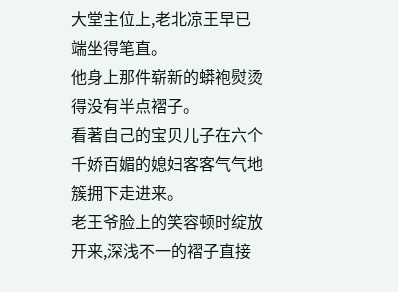大堂主位上,老北凉王早已端坐得笔直。
他身上那件崭新的蟒袍熨烫得没有半点褶子。
看著自己的宝贝儿子在六个千娇百媚的媳妇客客气气地簇拥下走进来。
老王爷脸上的笑容顿时绽放开来,深浅不一的褶子直接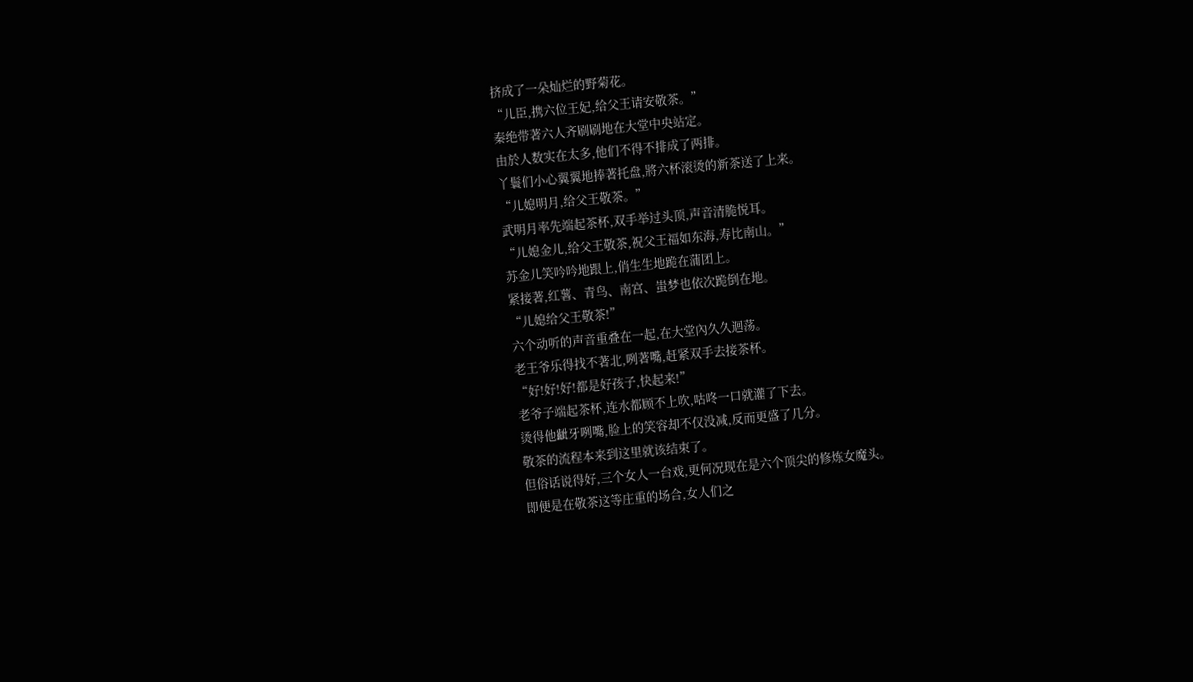挤成了一朵灿烂的野菊花。
“儿臣,携六位王妃,给父王请安敬茶。”
秦绝带著六人齐刷刷地在大堂中央站定。
由於人数实在太多,他们不得不排成了两排。
丫鬟们小心翼翼地捧著托盘,將六杯滚烫的新茶送了上来。
“儿媳明月,给父王敬茶。”
武明月率先端起茶杯,双手举过头顶,声音清脆悦耳。
“儿媳金儿,给父王敬茶,祝父王福如东海,寿比南山。”
苏金儿笑吟吟地跟上,俏生生地跪在蒲团上。
紧接著,红薯、青鸟、南宫、蚩梦也依次跪倒在地。
“儿媳给父王敬茶!”
六个动听的声音重叠在一起,在大堂內久久迴荡。
老王爷乐得找不著北,咧著嘴,赶紧双手去接茶杯。
“好!好!好!都是好孩子,快起来!”
老爷子端起茶杯,连水都顾不上吹,咕咚一口就灌了下去。
烫得他齜牙咧嘴,脸上的笑容却不仅没减,反而更盛了几分。
敬茶的流程本来到这里就该结束了。
但俗话说得好,三个女人一台戏,更何况现在是六个顶尖的修炼女魔头。
即便是在敬茶这等庄重的场合,女人们之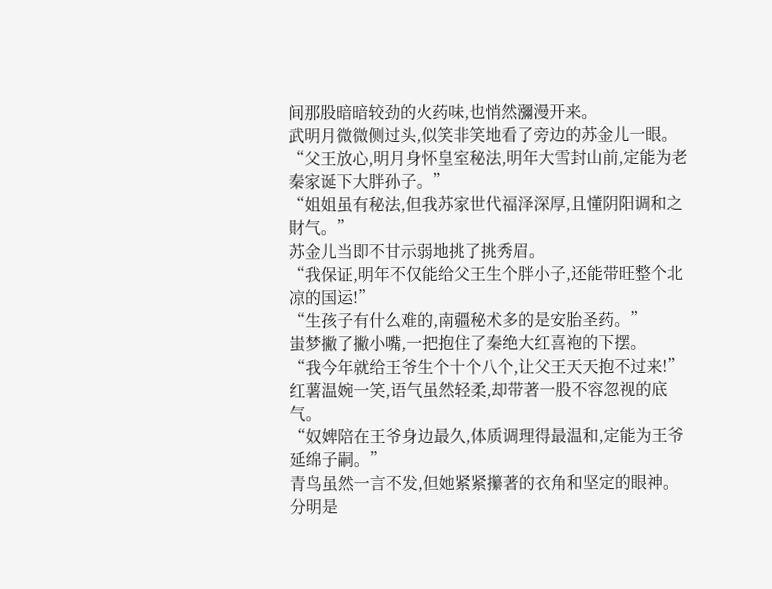间那股暗暗较劲的火药味,也悄然瀰漫开来。
武明月微微侧过头,似笑非笑地看了旁边的苏金儿一眼。
“父王放心,明月身怀皇室秘法,明年大雪封山前,定能为老秦家诞下大胖孙子。”
“姐姐虽有秘法,但我苏家世代福泽深厚,且懂阴阳调和之財气。”
苏金儿当即不甘示弱地挑了挑秀眉。
“我保证,明年不仅能给父王生个胖小子,还能带旺整个北凉的国运!”
“生孩子有什么难的,南疆秘术多的是安胎圣药。”
蚩梦撇了撇小嘴,一把抱住了秦绝大红喜袍的下摆。
“我今年就给王爷生个十个八个,让父王天天抱不过来!”
红薯温婉一笑,语气虽然轻柔,却带著一股不容忽视的底气。
“奴婢陪在王爷身边最久,体质调理得最温和,定能为王爷延绵子嗣。”
青鸟虽然一言不发,但她紧紧攥著的衣角和坚定的眼神。
分明是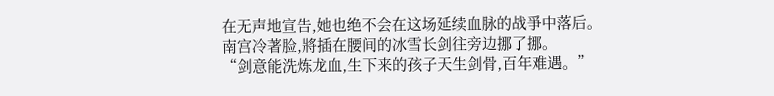在无声地宣告,她也绝不会在这场延续血脉的战爭中落后。
南宫冷著脸,將插在腰间的冰雪长剑往旁边挪了挪。
“剑意能洗炼龙血,生下来的孩子天生剑骨,百年难遇。”